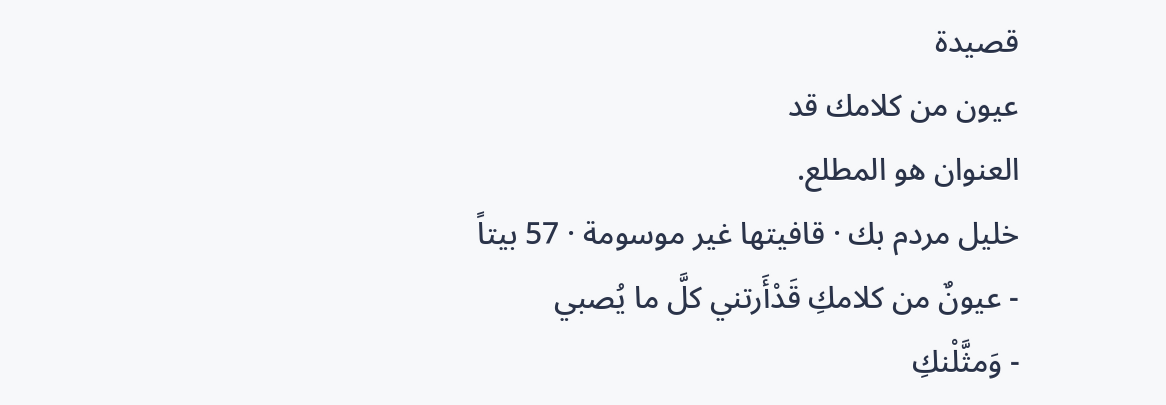قصيدة
عيون من كلامك قد
العنوان هو المطلع.
خليل مردم بك · قافيتها غير موسومة · 57 بيتاً
- عيونٌ من كلامكِ قَدْأَرتني كلَّ ما يُصبي
- وَمثَّلْنكِ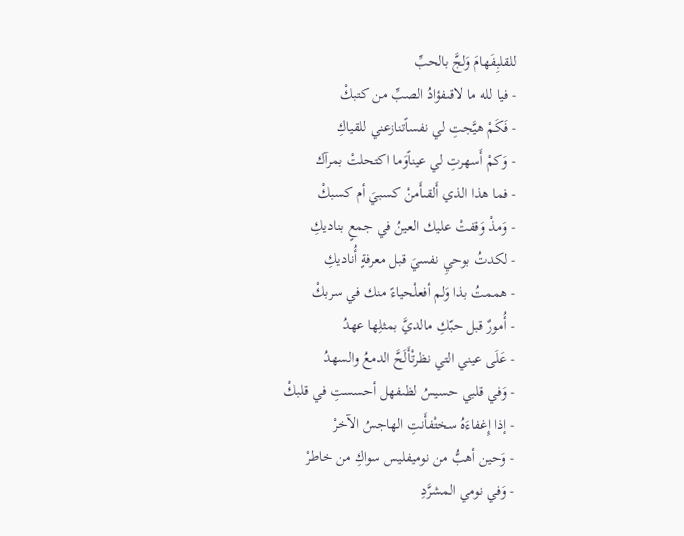للقلبِفَهامَ وَلجَّ بالحبِّ
- فيا لله ما لاقىفؤادُ الصبِّ من كتبكْ
- فَكَمْ هيَّجتِ لي نفساًتنازعني للقياكِ
- وَكمْ أَسهرتِ لي عيناًوَما اكتحلتْ بمرآك
- فما هذا الذي أَلقىأَمنْ كسبيَ أم كسبكْ
- وَمذْ وَقفتْ عليك العينُ في جمعٍ بناديكِ
- لكدتُ بوحيِ نفسيَ قبل معرفةٍ أُناديكِ
- هممتُ بذا وَلم أفعلْحياءً منك في سربكْ
- أُمورٌ قبل حبّكِ مالديَّ بمثلِها عهدُ
- عَلَى عيني التي نظرتْأَلَحَّ الدمعُ والسهدُ
- وَفي قلبي حسيسُ لظىفهل أحسستِ في قلبكْ
- إذا إِغفاءَهُ سختْفأَنتِ الهاجسُ الآخرْ
- وَحين أهبُّ من نوميفليس سواكِ من خاطرْ
- وَفي نومي المشرَّدِ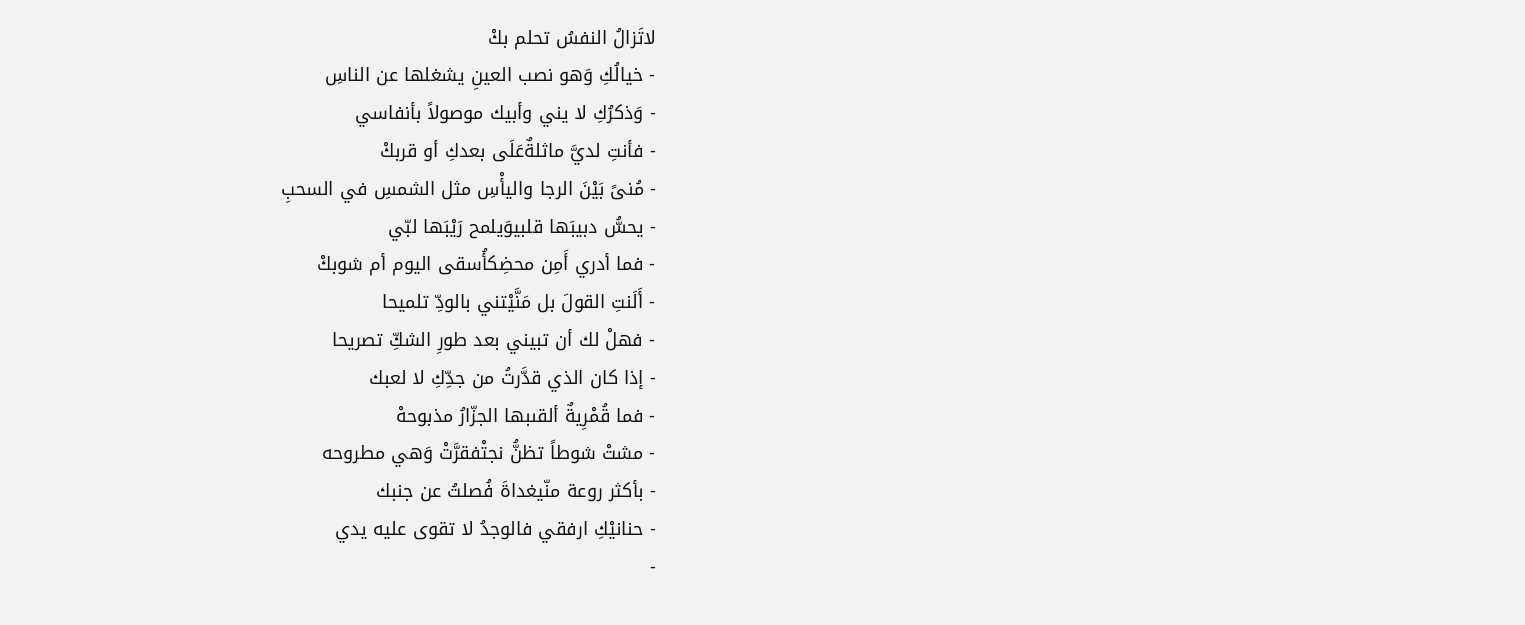لاتَزالُ النفسُ تحلم بكْ
- خيالُكِ وَهو نصب العينِ يشغلها عن الناسِ
- وَذكرُكِ لا يني وأبيك موصولاً بأنفاسي
- فأنتِ لديَّ ماثلةٌعَلَى بعدكِ أو قربكْ
- مُنىً بَيْنَ الرجا واليأْسِ مثل الشمسِ في السحبِ
- يحسُّ دبيبَها قلبيوَيلمح رَيْبَها لبّي
- فما أدري أَمِن محضِكأُسقى اليوم أم شوبكْ
- أَلَنتِ القولَ بل مَنَّيْتني بالودِّ تلميحا
- فهلْ لك أن تبيني بعد طورِ الشكِّ تصريحا
- إذا كان الذي قدَّرتُ من جدِّكِ لا لعبك
- فما قُمْرِيةٌ ألقىبها الجزّارُ مذبوحهْ
- مشتْ شوطاً تظنُّ نجتْفقرَّتْ وَهي مطروحه
- بأكثر روعة منّيغداةَ فُصلتُ عن جنبك
- حنانيْكِ ارفقي فالوجدُ لا تقوى عليه يدي
-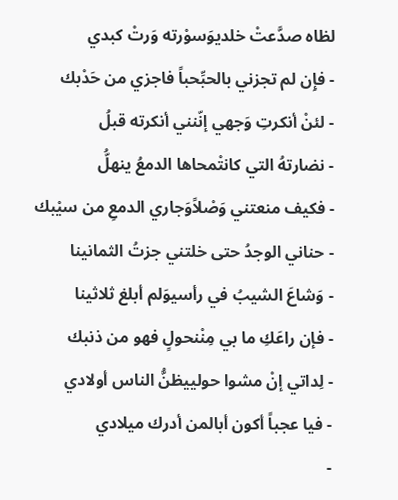لظاه صدَّعتْ خلديوَسوْرته وَرتْ كبدي
- فإِن لم تجزني بالحبِّحباً فاجزي من حَدْبك
- لئنْ أنكرتِ وَجهي إنّنني أنكرته قبلُ
- نضارتهُ التي كانتْمحاها الدمعُ ينهلُّ
- فكيف منعتني وَصْلاًوَجاري الدمعِ من سيْبك
- حناني الوجدُ حتى خلتني جزتُ الثمانينا
- وَشاعَ الشيبُ في رأسيوَلم أبلغ ثلاثينا
- فإن راعَكِ ما بي مِنْنحولٍ فهو من ذنبك
- لِداتي إنْ مشوا حولييظنُّ الناس أولادي
- فيا عجباً أكون أبالمن أدرك ميلادي
-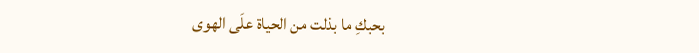بحبكِ ما بذلت من الحياة علَى الهوى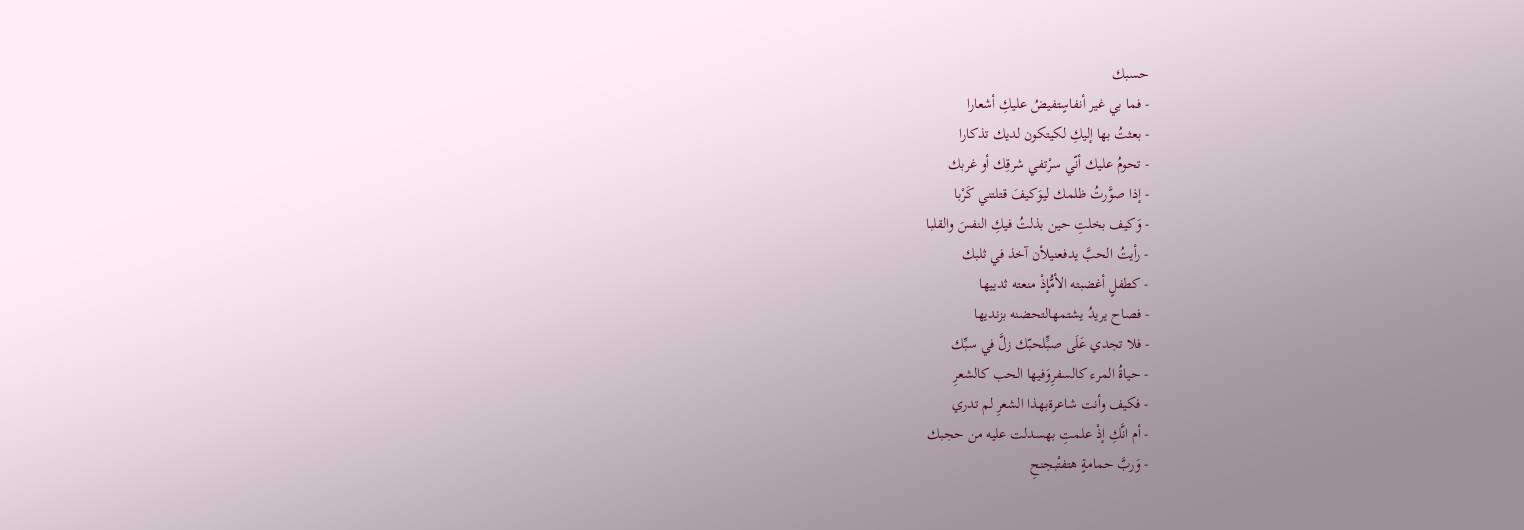حسبك
- فما بي غير أنفاسٍتفيضُ عليكِ أشعارا
- بعثتُ بها إليكِ لكيتكون لديك تذكارا
- تحومُ عليك أنّي سرْتفي شرقِك أو غربك
- إذا صوَّرتُ ظلمك ليوَكيفَ قتلتني كَرْبا
- وَكيف بخلتِ حين بذلتُ فيكِ النفسَ والقلبا
- رأيتُ الحبَّ يدفعنيلأن آخذ في ثلبك
- كطفلٍ أغضبته الأمُّإذْ منعته ثدييها
- فصاح يريدُ يشتمهالتحضنه بزنديها
- فلا تجدي عَلَى صبٍّلحبّك زلَّ في سبِّك
- حياةُ المرء كالسفرِوَفيها الحب كالشعرِ
- فكيف وأنت شاعرةبهذا الشعرِ لم تدري
- أم انَّكِ إذْ علمتِ بهسدلت عليه من حجبك
- وَربَّ حمامةٍ هتفتْبجنحِ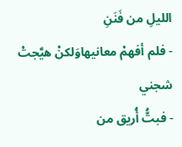الليلِ من فَنَنِ
- فلم أفهمْ معانيهاوَلكنْ هيَّجتْ شجني
- فبتُّ أُريق من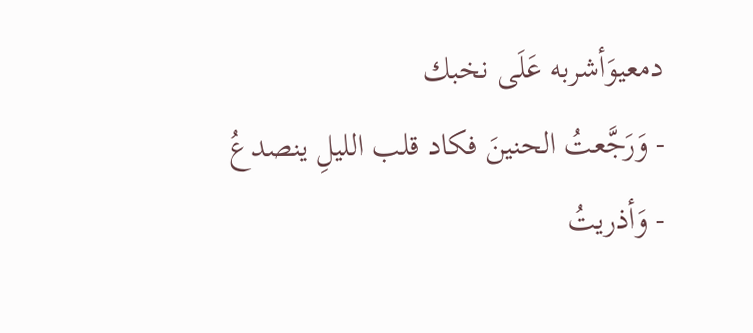دمعيوَأشربه عَلَى نخبك
- وَرَجَّعتُ الحنينَ فكاد قلب الليلِ ينصدعُ
- وَأذريتُ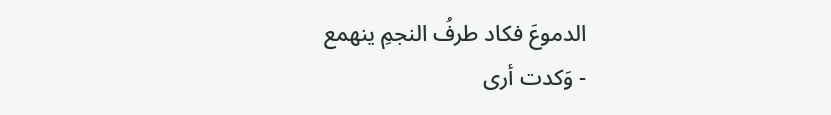الدموعَ فكاد طرفُ النجمِ ينهمع
- وَكدت أرى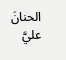الحنانَ عليَّ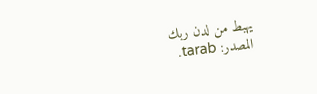يهبط من لدن ربك
المصدر: tarab.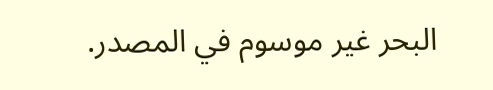البحر غير موسوم في المصدر.